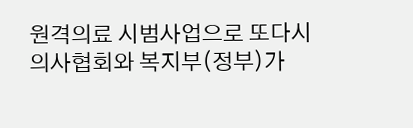원격의료 시범사업으로 또다시 의사협회와 복지부(정부)가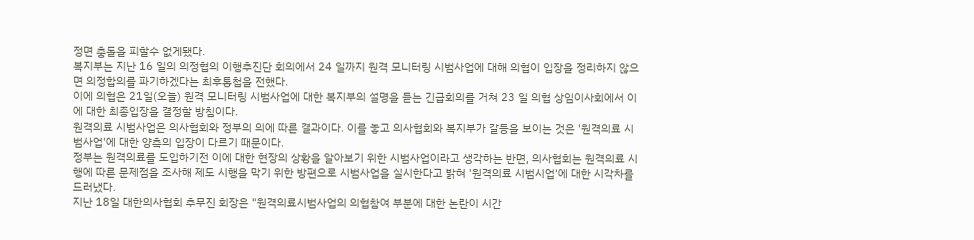정면 충돌을 피할수 없게됐다.
복지부는 지난 16 일의 의정협의 이행추진단 회의에서 24 일까지 원격 모니터링 시범사업에 대해 의협이 입장을 정리하지 않으면 의정합의를 파기하겠다는 최후통첩을 전했다.
이에 의협은 21일(오늘) 원격 모니터링 시범사업에 대한 복지부의 설명을 듣는 긴급회의를 거쳐 23 일 의협 상임이사회에서 이에 대한 최종입장을 결정할 방침이다.
원격의료 시범사업은 의사협회와 정부의 의에 따른 결과이다. 이를 놓고 의사협회와 복지부가 갈등을 보이는 것은 '원격의료 시범사업'에 대한 양측의 입장이 다르기 때문이다.
정부는 원격의료를 도입하기전 이에 대한 현장의 상황을 알아보기 위한 시범사업이라고 생각하는 반면, 의사협회는 원격의료 시행에 따른 문제점을 조사해 제도 시행을 막기 위한 방편으로 시범사업을 실시한다고 밝혀 '원격의료 시범시업'에 대한 시각차를 드러냈다.
지난 18일 대한의사협회 추무진 회장은 "원격의료시범사업의 의협참여 부분에 대한 논란이 시간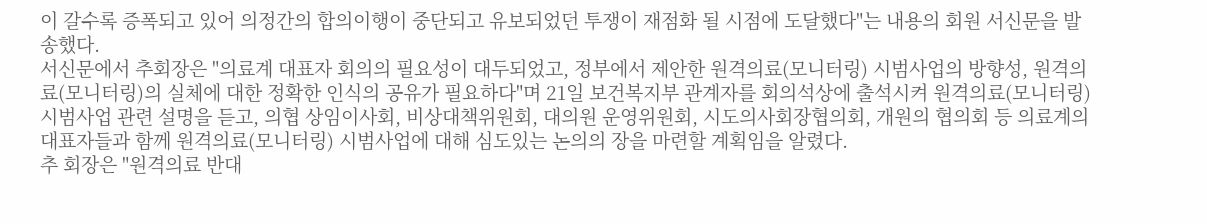이 갈수록 증폭되고 있어 의정간의 합의이행이 중단되고 유보되었던 투쟁이 재점화 될 시점에 도달했다"는 내용의 회원 서신문을 발송했다.
서신문에서 추회장은 "의료계 대표자 회의의 필요성이 대두되었고, 정부에서 제안한 원격의료(모니터링) 시범사업의 방향성, 원격의료(모니터링)의 실체에 대한 정확한 인식의 공유가 필요하다"며 21일 보건복지부 관계자를 회의석상에 출석시켜 원격의료(모니터링) 시범사업 관련 설명을 듣고, 의협 상임이사회, 비상대책위원회, 대의원 운영위원회, 시도의사회장협의회, 개원의 협의회 등 의료계의 대표자들과 함께 원격의료(모니터링) 시범사업에 대해 심도있는 논의의 장을 마련할 계획임을 알렸다.
추 회장은 "원격의료 반대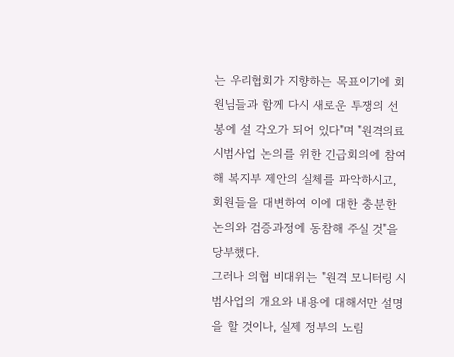는 우리협회가 지향하는 목표이기에 회원님들과 함께 다시 새로운 투쟁의 선봉에 설 각오가 되어 있다"며 "원격의료 시범사업 논의를 위한 긴급회의에 참여해 복지부 제안의 실체를 파악하시고, 회원들을 대변하여 이에 대한 충분한 논의와 검증과정에 동참해 주실 것"을 당부했다.
그러나 의협 비대위는 "원격 모니터링 시범사업의 개요와 내용에 대해서만 설명을 할 것이나, 실제 정부의 노림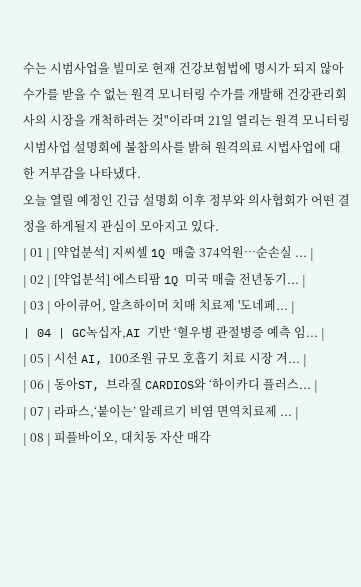수는 시범사업을 빌미로 현재 건강보험법에 명시가 되지 않아 수가를 받을 수 없는 원격 모니터링 수가를 개발해 건강관리회사의 시장을 개척하려는 것"이라며 21일 열리는 원격 모니터링 시범사업 설명회에 불참의사를 밝혀 원격의료 시법사업에 대한 거부감을 나타냈다.
오늘 열릴 예정인 긴급 설명회 이후 정부와 의사협회가 어떤 결정을 하게될지 관심이 모아지고 있다.
| 01 | [약업분석] 지씨셀 1Q 매출 374억원…순손실 ... |
| 02 | [약업분석] 에스티팜 1Q 미국 매출 전년동기... |
| 03 | 아이큐어, 알츠하이머 치매 치료제 '도네페... |
| 04 | GC녹십자,AI 기반 ‘혈우병 관절병증 예측 임... |
| 05 | 시선 AI, 100조원 규모 호흡기 치료 시장 겨... |
| 06 | 동아ST, 브라질 CARDIOS와 ‘하이카디 플러스... |
| 07 | 라파스,‘붙이는’ 알레르기 비염 면역치료제 ... |
| 08 | 피플바이오, 대치동 자산 매각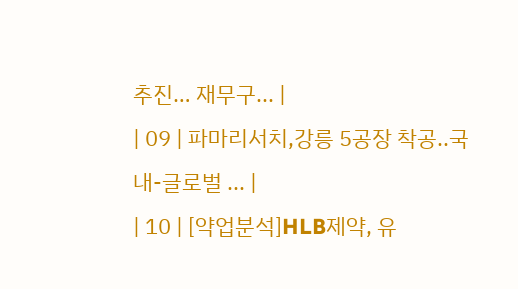추진… 재무구... |
| 09 | 파마리서치,강릉 5공장 착공..국내-글로벌 ... |
| 10 | [약업분석]HLB제약, 유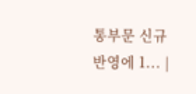통부문 신규 반영에 1... |